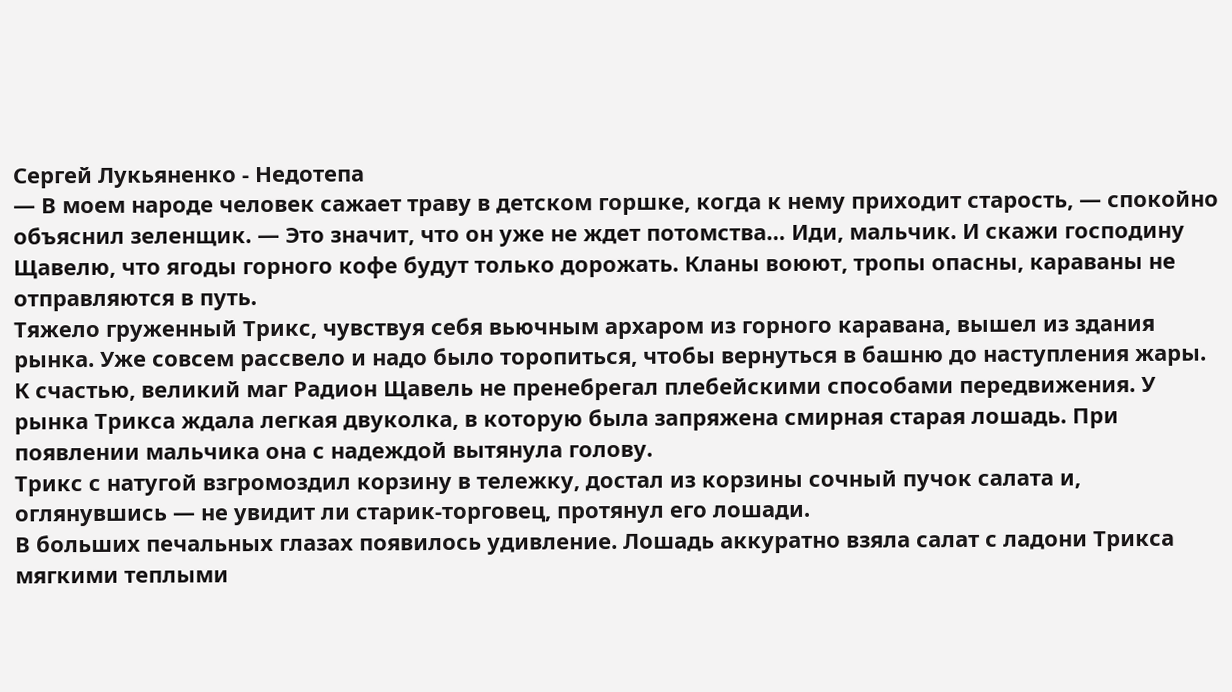Сергей Лукьяненко - Недотепа
— В моем народе человек сажает траву в детском горшке, когда к нему приходит старость, — спокойно объяснил зеленщик. — Это значит, что он уже не ждет потомства… Иди, мальчик. И скажи господину Щавелю, что ягоды горного кофе будут только дорожать. Кланы воюют, тропы опасны, караваны не отправляются в путь.
Тяжело груженный Трикс, чувствуя себя вьючным архаром из горного каравана, вышел из здания рынка. Уже совсем рассвело и надо было торопиться, чтобы вернуться в башню до наступления жары.
К счастью, великий маг Радион Щавель не пренебрегал плебейскими способами передвижения. У рынка Трикса ждала легкая двуколка, в которую была запряжена смирная старая лошадь. При появлении мальчика она с надеждой вытянула голову.
Трикс с натугой взгромоздил корзину в тележку, достал из корзины сочный пучок салата и, оглянувшись — не увидит ли старик-торговец, протянул его лошади.
В больших печальных глазах появилось удивление. Лошадь аккуратно взяла салат с ладони Трикса мягкими теплыми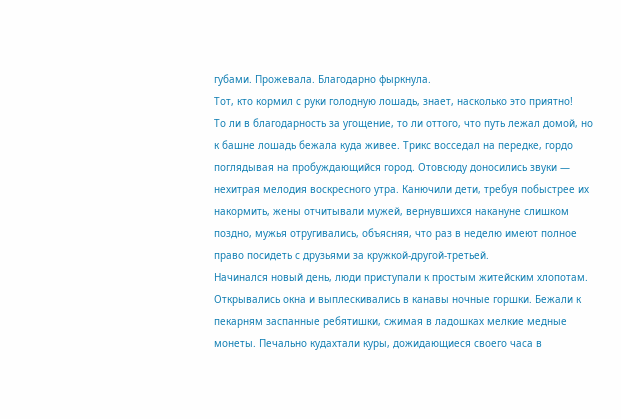губами. Прожевала. Благодарно фыркнула.
Тот, кто кормил с руки голодную лошадь, знает, насколько это приятно!
То ли в благодарность за угощение, то ли оттого, что путь лежал домой, но к башне лошадь бежала куда живее. Трикс восседал на передке, гордо поглядывая на пробуждающийся город. Отовсюду доносились звуки — нехитрая мелодия воскресного утра. Канючили дети, требуя побыстрее их накормить, жены отчитывали мужей, вернувшихся накануне слишком поздно, мужья отругивались, объясняя, что раз в неделю имеют полное право посидеть с друзьями за кружкой-другой-третьей.
Начинался новый день, люди приступали к простым житейским хлопотам.
Открывались окна и выплескивались в канавы ночные горшки. Бежали к пекарням заспанные ребятишки, сжимая в ладошках мелкие медные монеты. Печально кудахтали куры, дожидающиеся своего часа в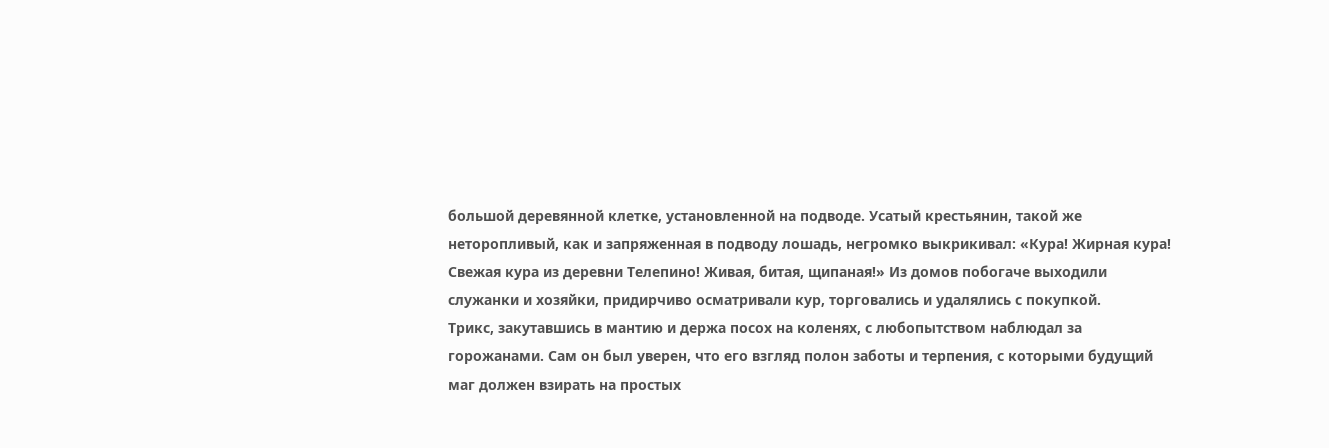большой деревянной клетке, установленной на подводе. Усатый крестьянин, такой же неторопливый, как и запряженная в подводу лошадь, негромко выкрикивал: «Кура! Жирная кура! Свежая кура из деревни Телепино! Живая, битая, щипаная!» Из домов побогаче выходили служанки и хозяйки, придирчиво осматривали кур, торговались и удалялись с покупкой.
Трикс, закутавшись в мантию и держа посох на коленях, с любопытством наблюдал за горожанами. Сам он был уверен, что его взгляд полон заботы и терпения, с которыми будущий маг должен взирать на простых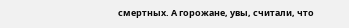смертных. А горожане, увы, считали, что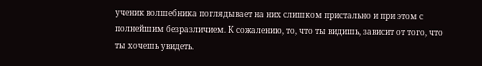ученик волшебника поглядывает на них слишком пристально и при этом с полнейшим безразличием. К сожалению, то, что ты видишь, зависит от того, что ты хочешь увидеть.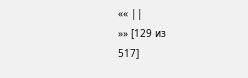«« ||
»» [129 из
517]